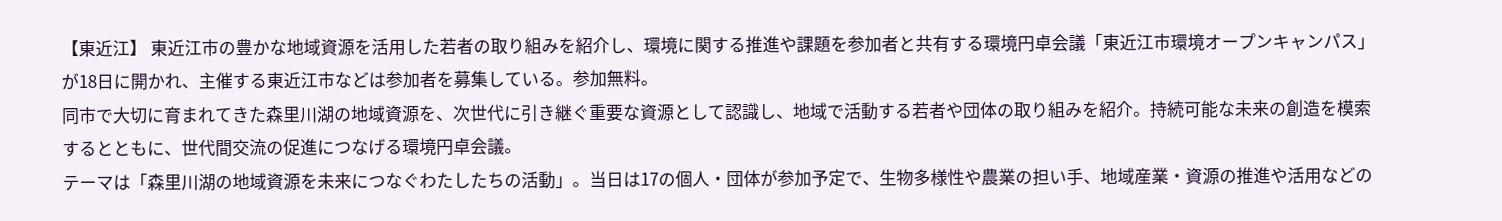【東近江】 東近江市の豊かな地域資源を活用した若者の取り組みを紹介し、環境に関する推進や課題を参加者と共有する環境円卓会議「東近江市環境オープンキャンパス」が18日に開かれ、主催する東近江市などは参加者を募集している。参加無料。
同市で大切に育まれてきた森里川湖の地域資源を、次世代に引き継ぐ重要な資源として認識し、地域で活動する若者や団体の取り組みを紹介。持続可能な未来の創造を模索するとともに、世代間交流の促進につなげる環境円卓会議。
テーマは「森里川湖の地域資源を未来につなぐわたしたちの活動」。当日は17の個人・団体が参加予定で、生物多様性や農業の担い手、地域産業・資源の推進や活用などの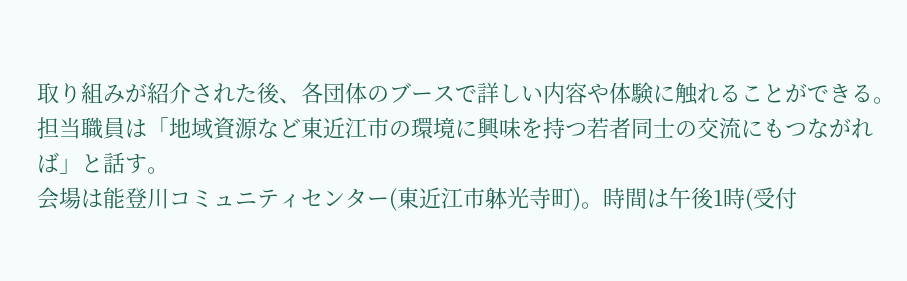取り組みが紹介された後、各団体のブースで詳しい内容や体験に触れることができる。
担当職員は「地域資源など東近江市の環境に興味を持つ若者同士の交流にもつながれば」と話す。
会場は能登川コミュニティセンター(東近江市躰光寺町)。時間は午後1時(受付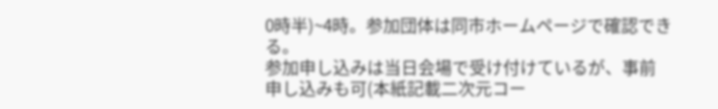0時半)~4時。参加団体は同市ホームページで確認できる。
参加申し込みは当日会場で受け付けているが、事前申し込みも可(本紙記載二次元コー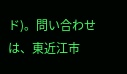ド)。問い合わせは、東近江市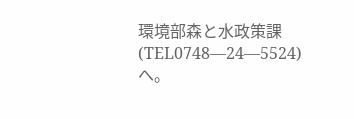環境部森と水政策課(TEL0748―24―5524)へ。